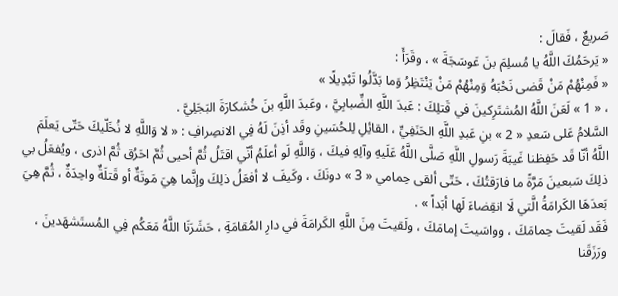صَريعٌ ، فَقالَ :
« يَرحَمُكَ اللَّهُ يا مُسلِمَ بنَ عَوسَجَةَ » ، وقَرَأَ :
« فَمِنْهُمْ مَنْ قَضى نَحْبَهُ وَمِنْهُمْ مَنْ يَنْتَظِرُ وَما بَدَّلُوا تَبْدِيلًا »
، « 1 » لَعَنَ اللَّهُ المُشتَرِكينَ في قَتلِكَ : عَبدَ اللَّهِ الضِّبابِيَّ ، وعَبدَ اللَّهِ بنَ خُشكارَةَ البَجَلِيَّ .
السَّلامُ عَلى سَعدِ « 2 » بنِ عَبدِ اللَّهِ الحَنَفِيِّ ، القائِلِ لِلحُسَينِ وقَد أذِنَ لَهُ فِي الانصِرافِ : « لا وَاللَّهِ لا نُخَلّيكَ حَتّى يَعلَمَ اللَّهُ أنّا قَد حَفِظنا غَيبَةَ رَسولِ اللَّهِ صَلَّى اللَّهُ عَلَيهِ وآلِهِ فيكَ ، وَاللَّهِ لَو أعلَمُ أنّي اقتَلُ ثُمَّ أحيى ثُمَّ احَرُق ثُمَّ اذرى ، ويُفعَلُ بي ذلِكَ سَبعينَ مَرَّةً ما فارَقتُكَ ، حَتّى ألقى حِمامي « 3 » دونَكَ ، وكَيفَ لا أفعَلُ ذلِكَ وإنَّما هِيَ مَوتَةٌ أو قَتلَةٌ واحِدَةٌ ، ثُمَّ هِيَ بَعدَهَا الكَرامَةُ الَّتي لَا انقِضاءَ لَها أبَداً » .
فَقَد لَقيتَ حِمامَكَ ، وواسَيتَ إمامَكَ ، ولَقيتَ مِنَ اللَّهِ الكَرامَةَ في دارِ المُقامَةِ ، حَشَرَنَا اللَّهُ مَعَكُم فِي المُستَشهَدينَ ، ورَزَقَنا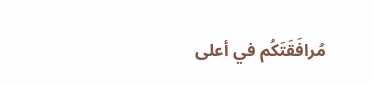مُرافَقَتَكُم في أعلى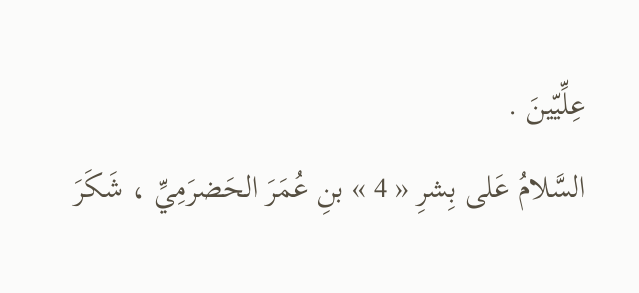عِلِّيّينَ .
السَّلامُ عَلى بِشرِ « 4 » بنِ عُمَرَ الحَضرَمِيِّ ، شَكَرَ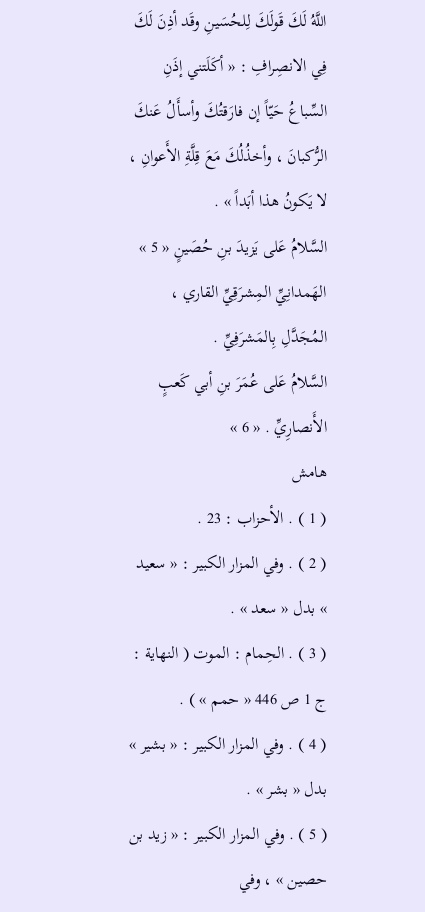اللَّهُ لَكَ قَولَكَ لِلحُسَينِ وقَد أذِنَ لَكَ فِي الانصِرافِ : « أكَلَتني إذَنِ السِّباعُ حَيّاً إن فارَقتُكَ وأسأَلُ عَنكَ الرُّكبانَ ، وأخذُلُكَ مَعَ قِلَّةِ الأَعوانِ ، لا يَكونُ هذا أبَداً » .
السَّلامُ عَلى يَزيدَ بنِ حُصَينٍ « 5 » الهَمدانِيِّ المِشرَقِيِّ القاري ، المُجَدَّلِ بِالمَشرَفِيِّ .
السَّلامُ عَلى عُمَرَ بنِ أبي كَعبٍ الأَنصارِيِّ . « 6 »
هامش
( 1 ) . الأحزاب : 23 .
( 2 ) . وفي المزار الكبير : « سعيد » بدل « سعد » .
( 3 ) . الحِمام : الموت ( النهاية : ج 1 ص 446 « حمم » ) .
( 4 ) . وفي المزار الكبير : « بشير » بدل « بشر » .
( 5 ) . وفي المزار الكبير : « زيد بن حصين » ، وفي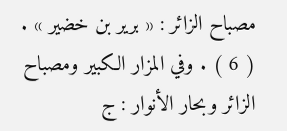مصباح الزائر : « برير بن خضير » .
( 6 ) . وفي المزار الكبير ومصباح الزائر وبحار الأنوار : ج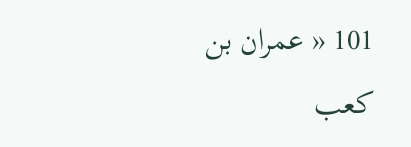101 « عمران بن كعب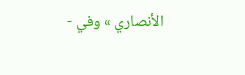الأنصاري » وفي -